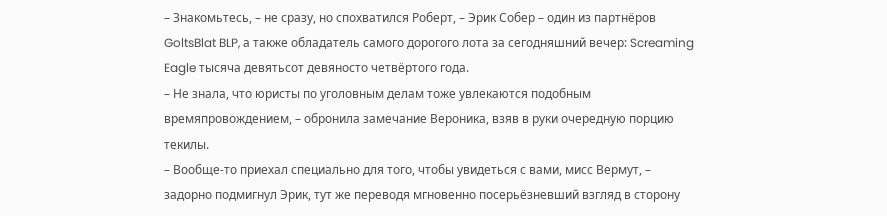– Знакомьтесь, – не сразу, но спохватился Роберт, – Эрик Собер – один из партнёров GoltsBlat BLP, а также обладатель самого дорогого лота за сегодняшний вечер: Screaming Eagle тысяча девятьсот девяносто четвёртого года.
– Не знала, что юристы по уголовным делам тоже увлекаются подобным времяпровождением, – обронила замечание Вероника, взяв в руки очередную порцию текилы.
– Вообще-то приехал специально для того, чтобы увидеться с вами, мисс Вермут, – задорно подмигнул Эрик, тут же переводя мгновенно посерьёзневший взгляд в сторону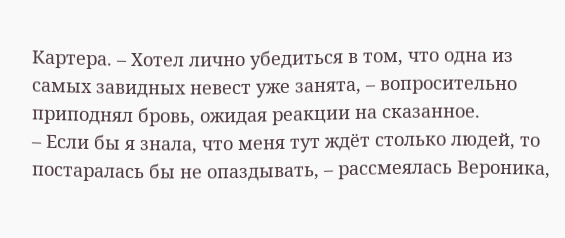Картера. – Хотел лично убедиться в том, что одна из самых завидных невест уже занята, – вопросительно приподнял бровь, ожидая реакции на сказанное.
– Если бы я знала, что меня тут ждёт столько людей, то постаралась бы не опаздывать, – рассмеялась Вероника,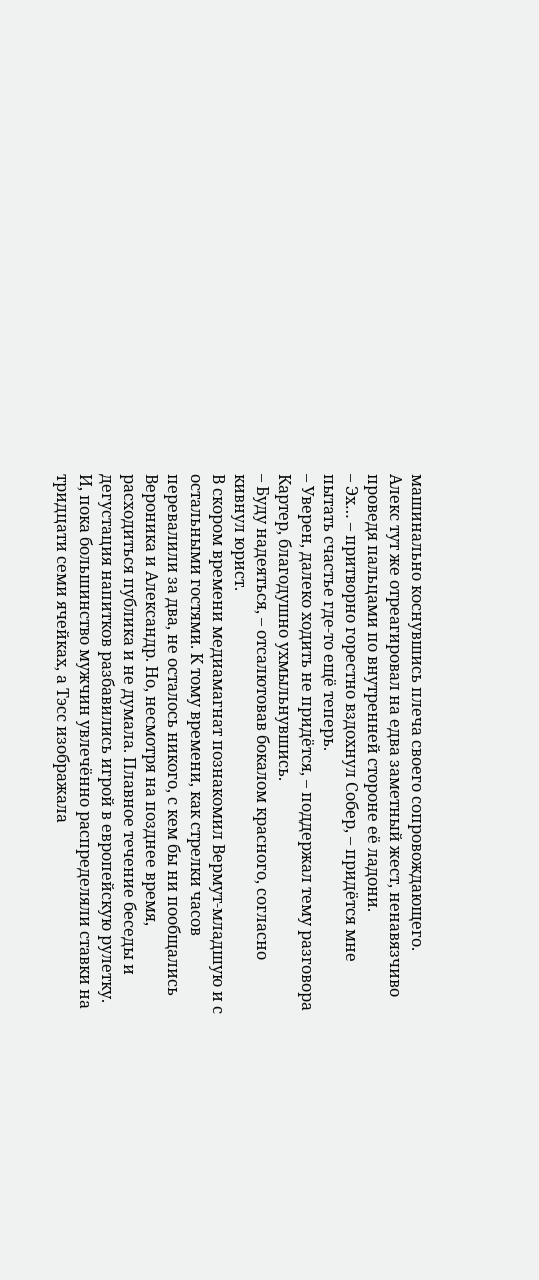машинально коснувшись плеча своего сопровождающего.
Алекс тут же отреагировал на едва заметный жест, ненавязчиво проведя пальцами по внутренней стороне её ладони.
– Эх… – притворно горестно вздохнул Собер, – придётся мне пытать счастье где-то ещё теперь.
– Уверен, далеко ходить не придётся, – поддержал тему разговора Картер, благодушно ухмыльнувшись.
– Буду надеяться, – отсалютовав бокалом красного, согласно кивнул юрист.
В скором времени медиамагнат познакомил Вермут-младшую и с остальными гостями. К тому времени, как стрелки часов перевалили за два, не осталось никого, с кем бы ни пообщались Вероника и Александр. Но, несмотря на позднее время, расходиться публика и не думала. Плавное течение беседы и дегустация напитков разбавились игрой в европейскую рулетку. И, пока большинство мужчин увлечённо распределяли ставки на тридцати семи ячейках, а Тэсс изображала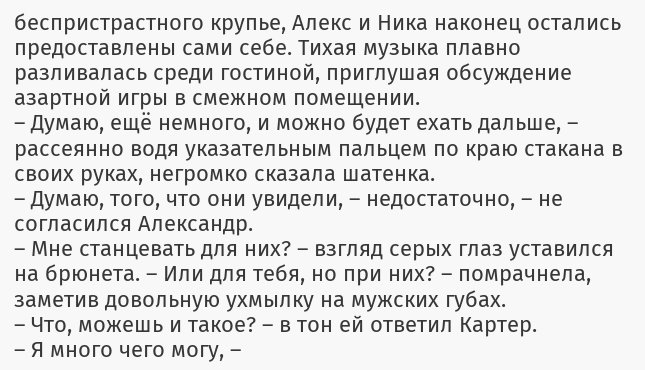беспристрастного крупье, Алекс и Ника наконец остались предоставлены сами себе. Тихая музыка плавно разливалась среди гостиной, приглушая обсуждение азартной игры в смежном помещении.
– Думаю, ещё немного, и можно будет ехать дальше, – рассеянно водя указательным пальцем по краю стакана в своих руках, негромко сказала шатенка.
– Думаю, того, что они увидели, – недостаточно, – не согласился Александр.
– Мне станцевать для них? – взгляд серых глаз уставился на брюнета. – Или для тебя, но при них? – помрачнела, заметив довольную ухмылку на мужских губах.
– Что, можешь и такое? – в тон ей ответил Картер.
– Я много чего могу, –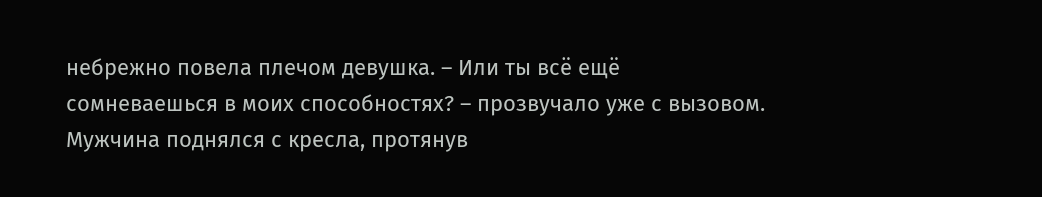небрежно повела плечом девушка. – Или ты всё ещё сомневаешься в моих способностях? – прозвучало уже с вызовом.
Мужчина поднялся с кресла, протянув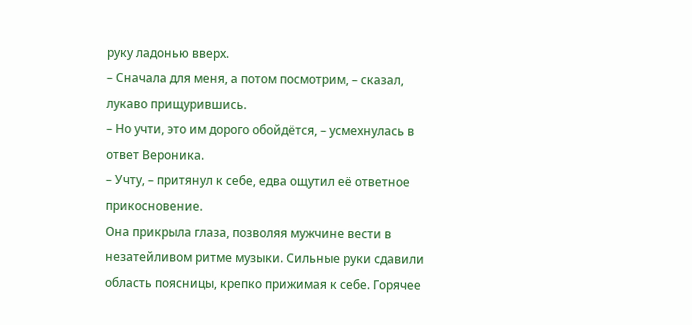руку ладонью вверх.
– Сначала для меня, а потом посмотрим, – сказал, лукаво прищурившись.
– Но учти, это им дорого обойдётся, – усмехнулась в ответ Вероника.
– Учту, – притянул к себе, едва ощутил её ответное прикосновение.
Она прикрыла глаза, позволяя мужчине вести в незатейливом ритме музыки. Сильные руки сдавили область поясницы, крепко прижимая к себе. Горячее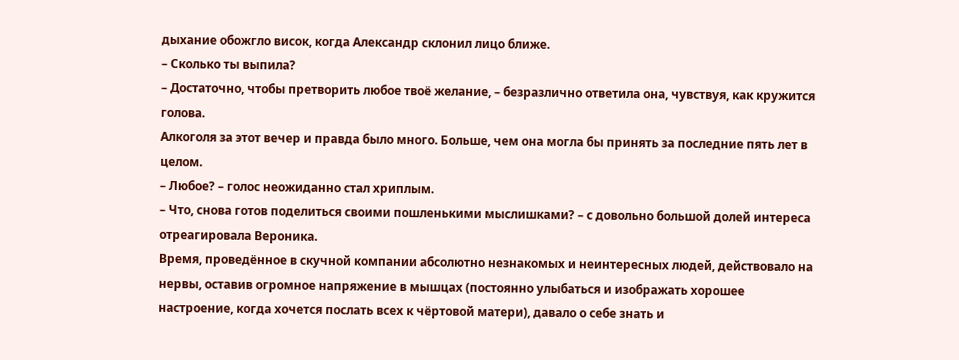дыхание обожгло висок, когда Александр склонил лицо ближе.
– Сколько ты выпила?
– Достаточно, чтобы претворить любое твоё желание, – безразлично ответила она, чувствуя, как кружится голова.
Алкоголя за этот вечер и правда было много. Больше, чем она могла бы принять за последние пять лет в целом.
– Любое? – голос неожиданно стал хриплым.
– Что, снова готов поделиться своими пошленькими мыслишками? – с довольно большой долей интереса отреагировала Вероника.
Время, проведённое в скучной компании абсолютно незнакомых и неинтересных людей, действовало на нервы, оставив огромное напряжение в мышцах (постоянно улыбаться и изображать хорошее настроение, когда хочется послать всех к чёртовой матери), давало о себе знать и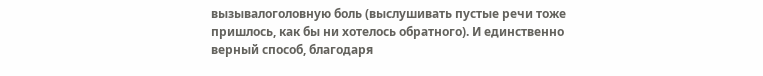вызывалоголовную боль (выслушивать пустые речи тоже пришлось, как бы ни хотелось обратного). И единственно верный способ, благодаря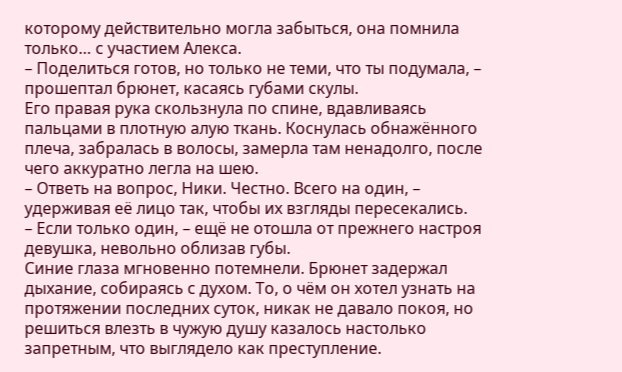которому действительно могла забыться, она помнила только… с участием Алекса.
– Поделиться готов, но только не теми, что ты подумала, – прошептал брюнет, касаясь губами скулы.
Его правая рука скользнула по спине, вдавливаясь пальцами в плотную алую ткань. Коснулась обнажённого плеча, забралась в волосы, замерла там ненадолго, после чего аккуратно легла на шею.
– Ответь на вопрос, Ники. Честно. Всего на один, – удерживая её лицо так, чтобы их взгляды пересекались.
– Если только один, – ещё не отошла от прежнего настроя девушка, невольно облизав губы.
Синие глаза мгновенно потемнели. Брюнет задержал дыхание, собираясь с духом. То, о чём он хотел узнать на протяжении последних суток, никак не давало покоя, но решиться влезть в чужую душу казалось настолько запретным, что выглядело как преступление.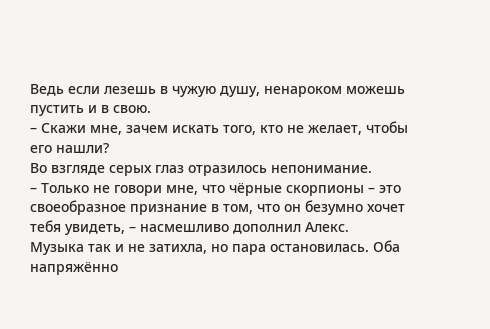Ведь если лезешь в чужую душу, ненароком можешь пустить и в свою.
– Скажи мне, зачем искать того, кто не желает, чтобы его нашли?
Во взгляде серых глаз отразилось непонимание.
– Только не говори мне, что чёрные скорпионы – это своеобразное признание в том, что он безумно хочет тебя увидеть, – насмешливо дополнил Алекс.
Музыка так и не затихла, но пара остановилась. Оба напряжённо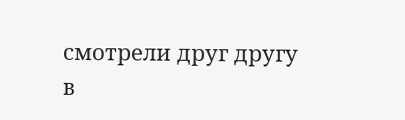смотрели друг другу в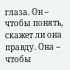глаза. Он – чтобы понять, скажет ли она правду. Она – чтобы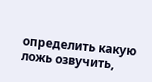определить какую ложь озвучить,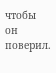чтобы он поверил.